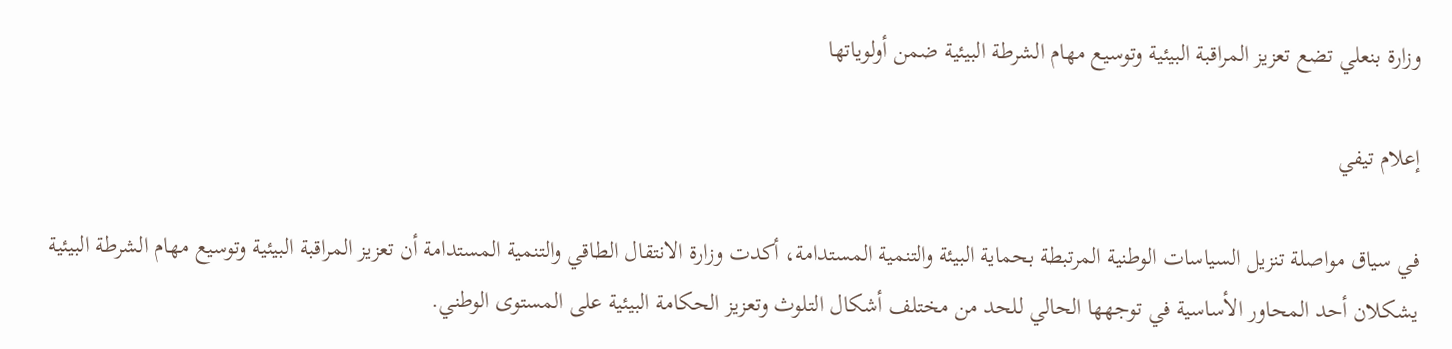وزارة بنعلي تضع تعزيز المراقبة البيئية وتوسيع مهام الشرطة البيئية ضمن أولوياتها

إعلام تيفي

في سياق مواصلة تنزيل السياسات الوطنية المرتبطة بحماية البيئة والتنمية المستدامة، أكدت وزارة الانتقال الطاقي والتنمية المستدامة أن تعزيز المراقبة البيئية وتوسيع مهام الشرطة البيئية يشكلان أحد المحاور الأساسية في توجهها الحالي للحد من مختلف أشكال التلوث وتعزيز الحكامة البيئية على المستوى الوطني.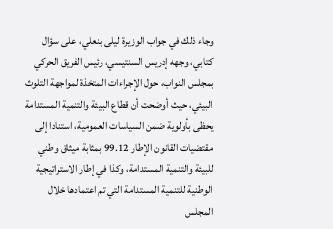وجاء ذلك في جواب الوزيرة ليلى بنعلي، على سؤال كتابي، وجهه إدريس السنتيسي، رئيس الفريق الحركي بمجلس النواب، حول الإجراءات المتخذة لمواجهة التلوث البيئي، حيث أوضحت أن قطاع البيئة والتنمية المستدامة يحظى بأولوية ضمن السياسات العمومية، استنادا إلى مقتضيات القانون الإطار 99.12 بمثابة ميثاق وطني للبيئة والتنمية المستدامة، وكذا في إطار الاستراتيجية الوطنية للتنمية المستدامة التي تم اعتمادها خلال المجلس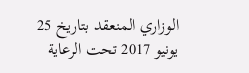الوزاري المنعقد بتاريخ 25 يونيو 2017 تحت الرعاية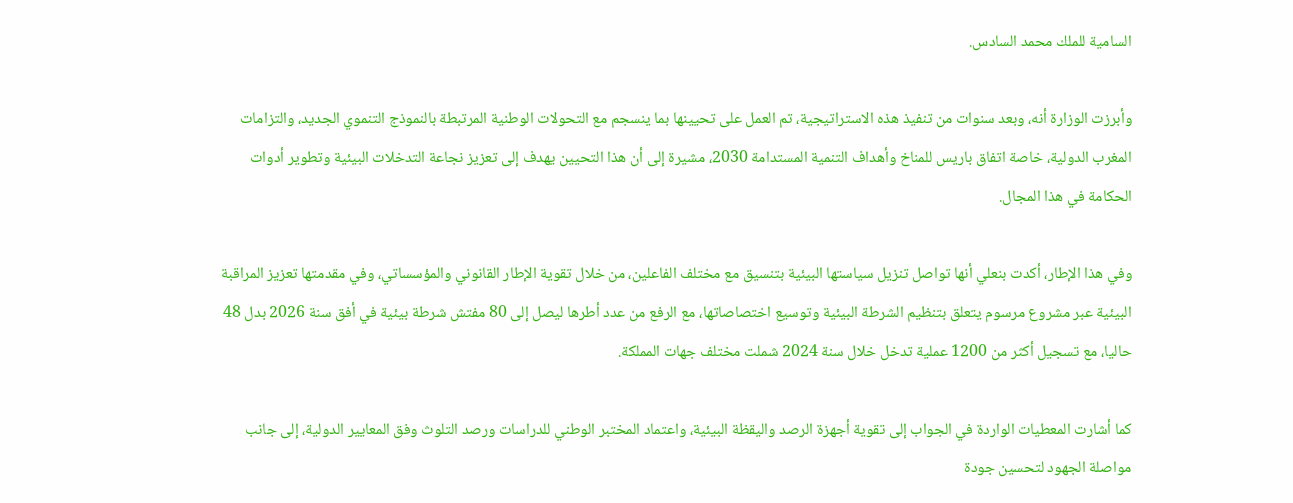السامية للملك محمد السادس.

وأبرزت الوزارة أنه، وبعد سنوات من تنفيذ هذه الاستراتيجية، تم العمل على تحيينها بما ينسجم مع التحولات الوطنية المرتبطة بالنموذج التنموي الجديد، والتزامات المغرب الدولية، خاصة اتفاق باريس للمناخ وأهداف التنمية المستدامة 2030، مشيرة إلى أن هذا التحيين يهدف إلى تعزيز نجاعة التدخلات البيئية وتطوير أدوات الحكامة في هذا المجال.

وفي هذا الإطار، أكدت بنعلي أنها تواصل تنزيل سياستها البيئية بتنسيق مع مختلف الفاعلين، من خلال تقوية الإطار القانوني والمؤسساتي، وفي مقدمتها تعزيز المراقبة البيئية عبر مشروع مرسوم يتعلق بتنظيم الشرطة البيئية وتوسيع اختصاصاتها، مع الرفع من عدد أطرها ليصل إلى 80 مفتش شرطة بيئية في أفق سنة 2026 بدل 48 حاليا، مع تسجيل أكثر من 1200 عملية تدخل خلال سنة 2024 شملت مختلف جهات المملكة.

كما أشارت المعطيات الواردة في الجواب إلى تقوية أجهزة الرصد واليقظة البيئية، واعتماد المختبر الوطني للدراسات ورصد التلوث وفق المعايير الدولية، إلى جانب مواصلة الجهود لتحسين جودة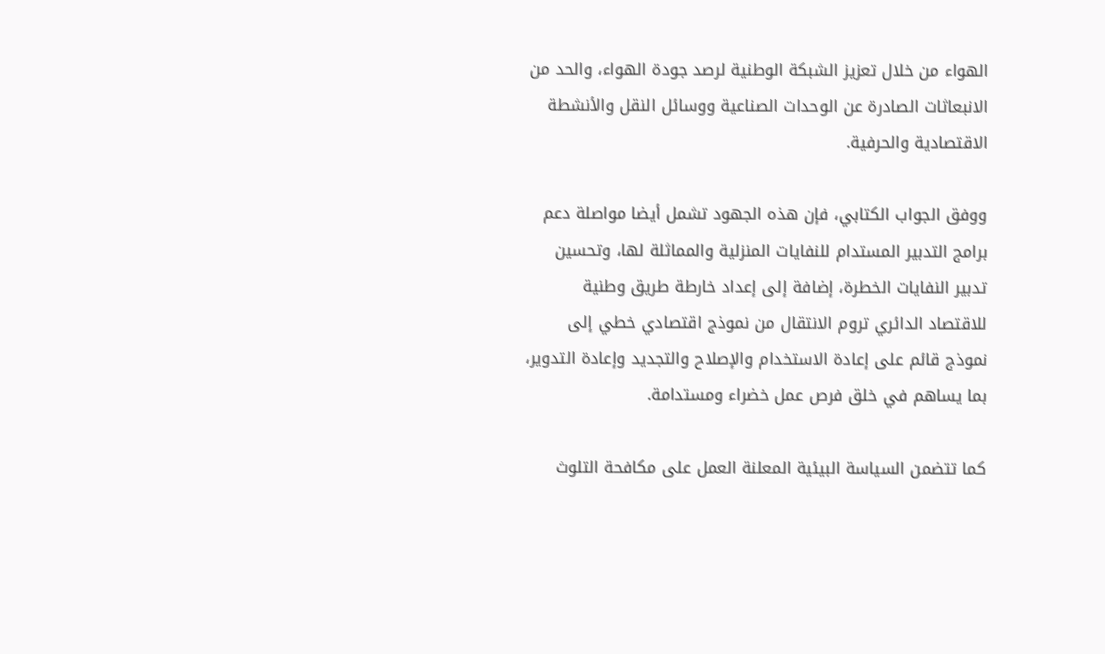الهواء من خلال تعزيز الشبكة الوطنية لرصد جودة الهواء، والحد من الانبعاثات الصادرة عن الوحدات الصناعية ووسائل النقل والأنشطة الاقتصادية والحرفية.

ووفق الجواب الكتابي، فإن هذه الجهود تشمل أيضا مواصلة دعم برامج التدبير المستدام للنفايات المنزلية والمماثلة لها، وتحسين تدبير النفايات الخطرة، إضافة إلى إعداد خارطة طريق وطنية للاقتصاد الدائري تروم الانتقال من نموذج اقتصادي خطي إلى نموذج قائم على إعادة الاستخدام والإصلاح والتجديد وإعادة التدوير، بما يساهم في خلق فرص عمل خضراء ومستدامة.

كما تتضمن السياسة البيئية المعلنة العمل على مكافحة التلوث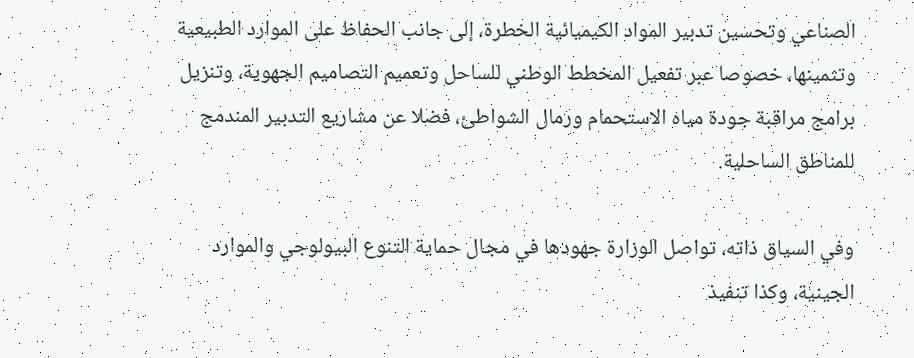الصناعي وتحسين تدبير المواد الكيميائية الخطرة، إلى جانب الحفاظ على الموارد الطبيعية وتثمينها، خصوصا عبر تفعيل المخطط الوطني للساحل وتعميم التصاميم الجهوية، وتنزيل برامج مراقبة جودة مياه الاستحمام ورمال الشواطئ، فضلا عن مشاريع التدبير المندمج للمناطق الساحلية.

وفي السياق ذاته، تواصل الوزارة جهودها في مجال حماية التنوع البيولوجي والموارد الجينية، وكذا تنفيذ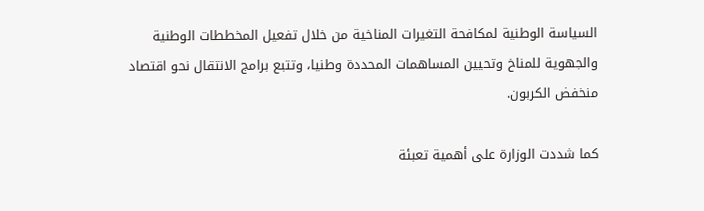السياسة الوطنية لمكافحة التغيرات المناخية من خلال تفعيل المخططات الوطنية والجهوية للمناخ وتحيين المساهمات المحددة وطنيا، وتتبع برامج الانتقال نحو اقتصاد منخفض الكربون.

كما شددت الوزارة على أهمية تعبئة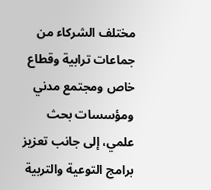مختلف الشركاء من جماعات ترابية وقطاع خاص ومجتمع مدني ومؤسسات بحث علمي، إلى جانب تعزيز برامج التوعية والتربية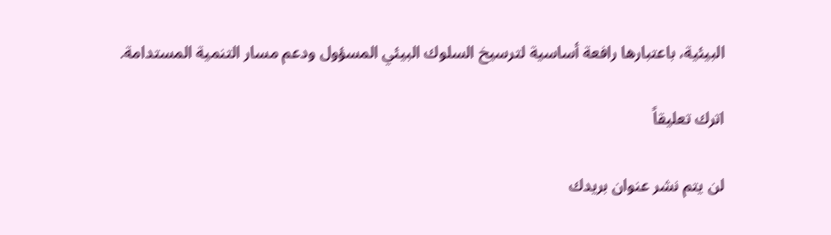البيئية، باعتبارها رافعة أساسية لترسيخ السلوك البيئي المسؤول ودعم مسار التنمية المستدامة.

اترك تعليقاً

لن يتم نشر عنوان بريدك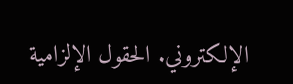الإلكتروني. الحقول الإلزامية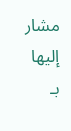مشار إليها بـ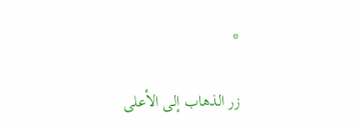*

زر الذهاب إلى الأعلى